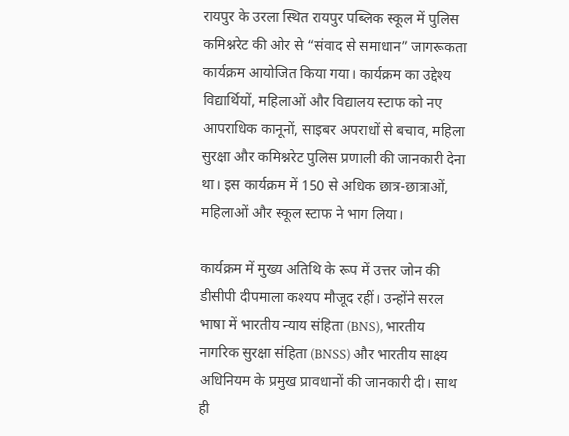रायपुर के उरला स्थित रायपुर पब्लिक स्कूल में पुलिस कमिश्नरेट की ओर से “संवाद से समाधान” जागरूकता कार्यक्रम आयोजित किया गया। कार्यक्रम का उद्देश्य विद्यार्थियों, महिलाओं और विद्यालय स्टाफ को नए आपराधिक कानूनों, साइबर अपराधों से बचाव, महिला सुरक्षा और कमिश्नरेट पुलिस प्रणाली की जानकारी देना था। इस कार्यक्रम में 150 से अधिक छात्र-छात्राओं, महिलाओं और स्कूल स्टाफ ने भाग लिया।

कार्यक्रम में मुख्य अतिथि के रूप में उत्तर जोन की डीसीपी दीपमाला कश्यप मौजूद रहीं। उन्होंने सरल भाषा में भारतीय न्याय संहिता (BNS), भारतीय नागरिक सुरक्षा संहिता (BNSS) और भारतीय साक्ष्य अधिनियम के प्रमुख प्रावधानों की जानकारी दी। साथ ही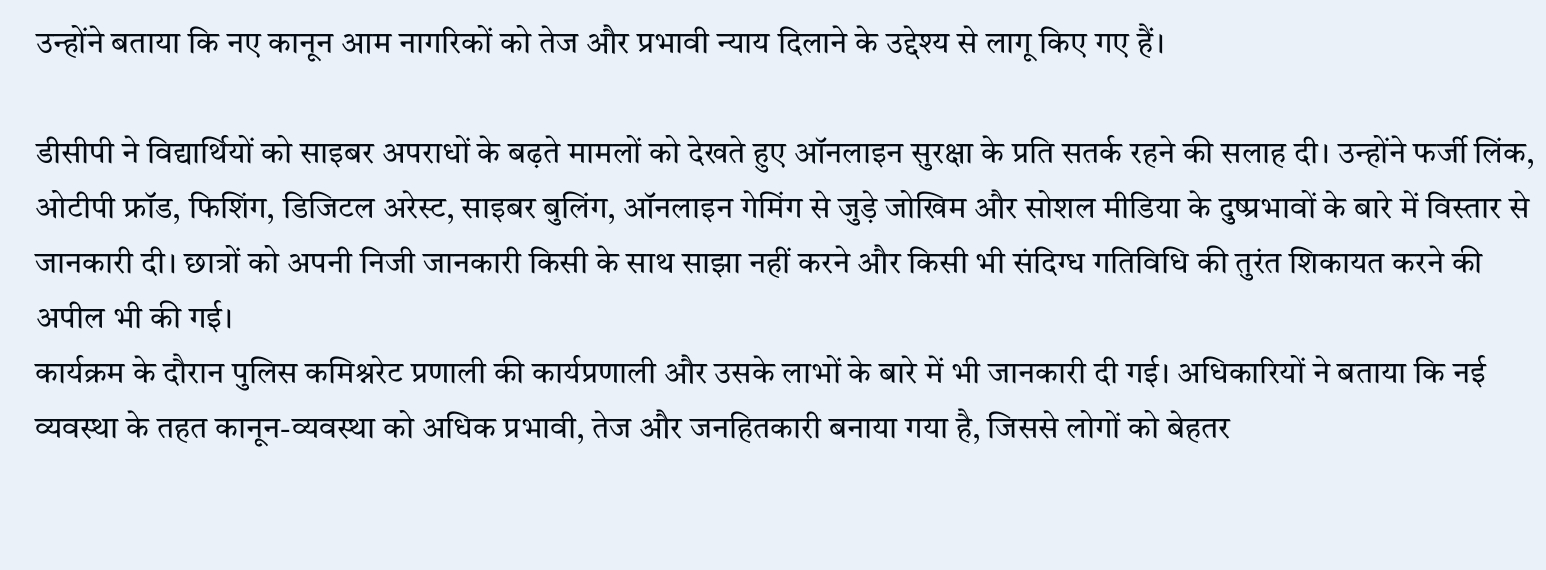उन्होंने बताया कि नए कानून आम नागरिकों को तेज और प्रभावी न्याय दिलाने के उद्देश्य से लागू किए गए हैं।

डीसीपी ने विद्यार्थियों को साइबर अपराधों के बढ़ते मामलों को देखते हुए ऑनलाइन सुरक्षा के प्रति सतर्क रहने की सलाह दी। उन्होंने फर्जी लिंक, ओटीपी फ्रॉड, फिशिंग, डिजिटल अरेस्ट, साइबर बुलिंग, ऑनलाइन गेमिंग से जुड़े जोखिम और सोशल मीडिया के दुष्प्रभावों के बारे में विस्तार से जानकारी दी। छात्रों को अपनी निजी जानकारी किसी के साथ साझा नहीं करने और किसी भी संदिग्ध गतिविधि की तुरंत शिकायत करने की अपील भी की गई।
कार्यक्रम के दौरान पुलिस कमिश्नरेट प्रणाली की कार्यप्रणाली और उसके लाभों के बारे में भी जानकारी दी गई। अधिकारियों ने बताया कि नई व्यवस्था के तहत कानून-व्यवस्था को अधिक प्रभावी, तेज और जनहितकारी बनाया गया है, जिससे लोगों को बेहतर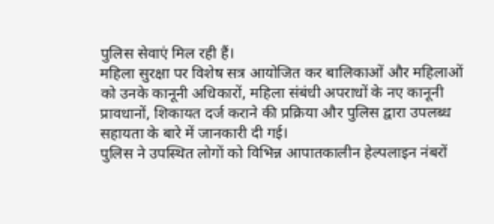पुलिस सेवाएं मिल रही हैं।
महिला सुरक्षा पर विशेष सत्र आयोजित कर बालिकाओं और महिलाओं को उनके कानूनी अधिकारों, महिला संबंधी अपराधों के नए कानूनी प्रावधानों, शिकायत दर्ज कराने की प्रक्रिया और पुलिस द्वारा उपलब्ध सहायता के बारे में जानकारी दी गई।
पुलिस ने उपस्थित लोगों को विभिन्न आपातकालीन हेल्पलाइन नंबरों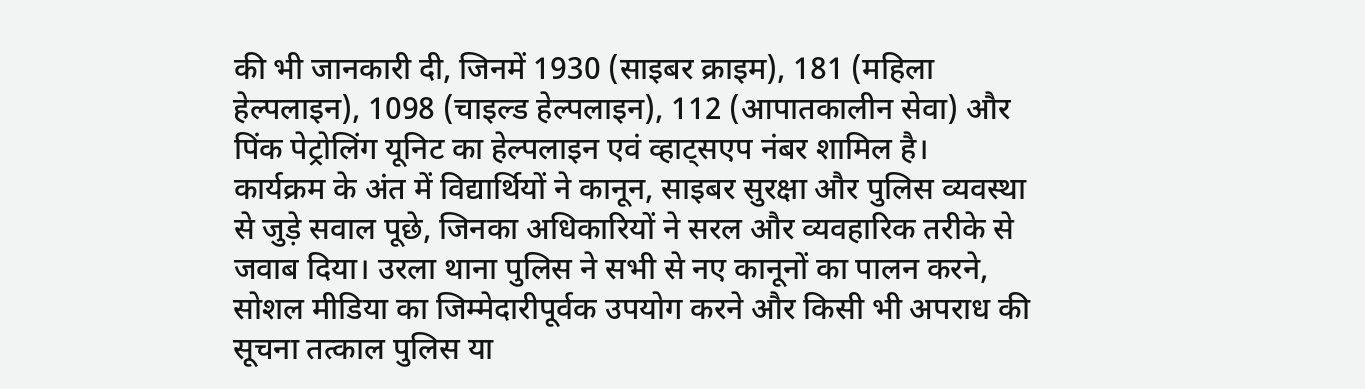की भी जानकारी दी, जिनमें 1930 (साइबर क्राइम), 181 (महिला हेल्पलाइन), 1098 (चाइल्ड हेल्पलाइन), 112 (आपातकालीन सेवा) और पिंक पेट्रोलिंग यूनिट का हेल्पलाइन एवं व्हाट्सएप नंबर शामिल है।
कार्यक्रम के अंत में विद्यार्थियों ने कानून, साइबर सुरक्षा और पुलिस व्यवस्था से जुड़े सवाल पूछे, जिनका अधिकारियों ने सरल और व्यवहारिक तरीके से जवाब दिया। उरला थाना पुलिस ने सभी से नए कानूनों का पालन करने, सोशल मीडिया का जिम्मेदारीपूर्वक उपयोग करने और किसी भी अपराध की सूचना तत्काल पुलिस या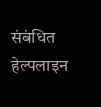संबंधित हेल्पलाइन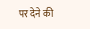पर देने की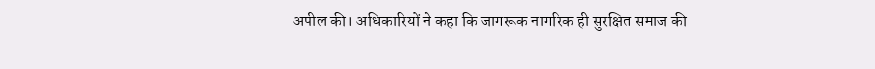अपील की। अधिकारियों ने कहा कि जागरूक नागरिक ही सुरक्षित समाज की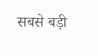सबसे बड़ी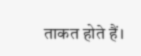ताकत होते हैं।